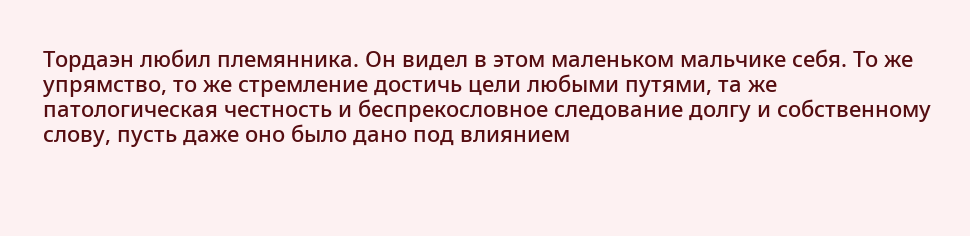Тордаэн любил племянника. Он видел в этом маленьком мальчике себя. То же упрямство, то же стремление достичь цели любыми путями, та же патологическая честность и беспрекословное следование долгу и собственному слову, пусть даже оно было дано под влиянием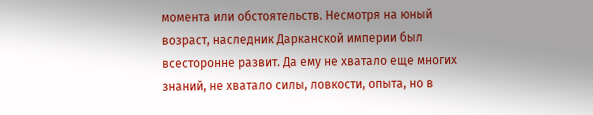момента или обстоятельств. Несмотря на юный возраст, наследник Дарканской империи был всесторонне развит. Да ему не хватало еще многих знаний, не хватало силы, ловкости, опыта, но в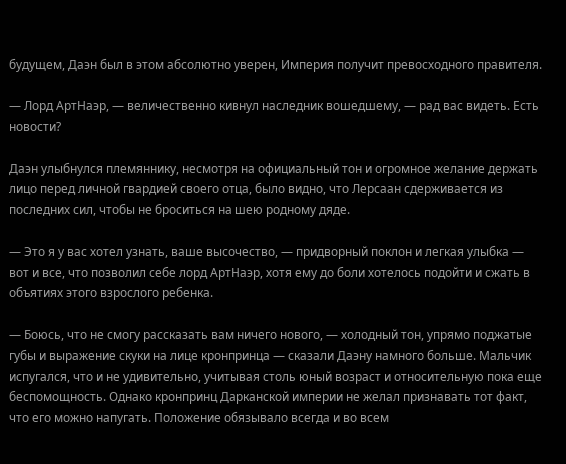будущем, Даэн был в этом абсолютно уверен, Империя получит превосходного правителя.

— Лорд АртНаэр, — величественно кивнул наследник вошедшему, — рад вас видеть. Есть новости?

Даэн улыбнулся племяннику, несмотря на официальный тон и огромное желание держать лицо перед личной гвардией своего отца, было видно, что Лерсаан сдерживается из последних сил, чтобы не броситься на шею родному дяде.

— Это я у вас хотел узнать, ваше высочество, — придворный поклон и легкая улыбка — вот и все, что позволил себе лорд АртНаэр, хотя ему до боли хотелось подойти и сжать в объятиях этого взрослого ребенка.

— Боюсь, что не смогу рассказать вам ничего нового, — холодный тон, упрямо поджатые губы и выражение скуки на лице кронпринца — сказали Даэну намного больше. Мальчик испугался, что и не удивительно, учитывая столь юный возраст и относительную пока еще беспомощность. Однако кронпринц Дарканской империи не желал признавать тот факт, что его можно напугать. Положение обязывало всегда и во всем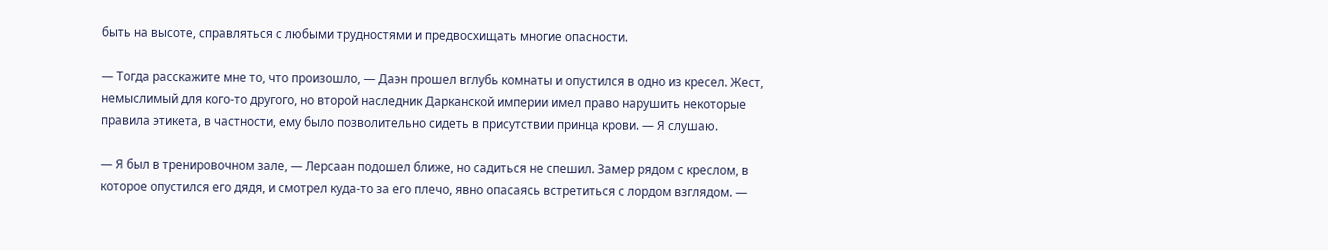быть на высоте, справляться с любыми трудностями и предвосхищать многие опасности.

— Тогда расскажите мне то, что произошло, — Даэн прошел вглубь комнаты и опустился в одно из кресел. Жест, немыслимый для кого-то другого, но второй наследник Дарканской империи имел право нарушить некоторые правила этикета, в частности, ему было позволительно сидеть в присутствии принца крови. — Я слушаю.

— Я был в тренировочном зале, — Лерсаан подошел ближе, но садиться не спешил. Замер рядом с креслом, в которое опустился его дядя, и смотрел куда-то за его плечо, явно опасаясь встретиться с лордом взглядом. —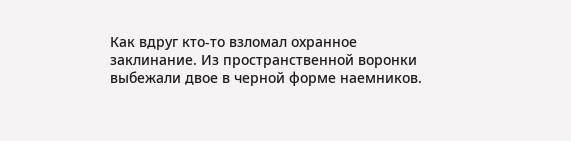Как вдруг кто-то взломал охранное заклинание. Из пространственной воронки выбежали двое в черной форме наемников.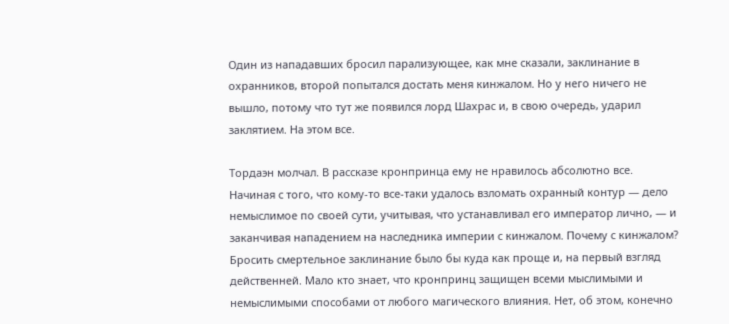Один из нападавших бросил парализующее, как мне сказали, заклинание в охранников, второй попытался достать меня кинжалом. Но у него ничего не вышло, потому что тут же появился лорд Шахрас и, в свою очередь, ударил заклятием. На этом все.

Тордаэн молчал. В рассказе кронпринца ему не нравилось абсолютно все. Начиная с того, что кому-то все-таки удалось взломать охранный контур — дело немыслимое по своей сути, учитывая, что устанавливал его император лично, — и заканчивая нападением на наследника империи с кинжалом. Почему с кинжалом? Бросить смертельное заклинание было бы куда как проще и, на первый взгляд действенней. Мало кто знает, что кронпринц защищен всеми мыслимыми и немыслимыми способами от любого магического влияния. Нет, об этом, конечно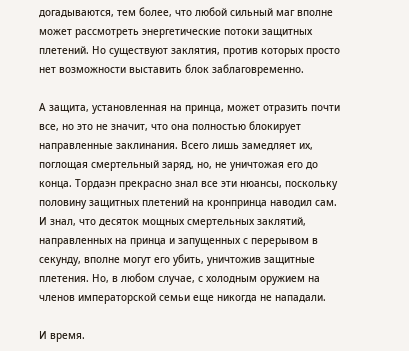догадываются, тем более, что любой сильный маг вполне может рассмотреть энергетические потоки защитных плетений. Но существуют заклятия, против которых просто нет возможности выставить блок заблаговременно.

А защита, установленная на принца, может отразить почти все, но это не значит, что она полностью блокирует направленные заклинания. Всего лишь замедляет их, поглощая смертельный заряд, но, не уничтожая его до конца. Тордаэн прекрасно знал все эти нюансы, поскольку половину защитных плетений на кронпринца наводил сам. И знал, что десяток мощных смертельных заклятий, направленных на принца и запущенных с перерывом в секунду, вполне могут его убить, уничтожив защитные плетения. Но, в любом случае, с холодным оружием на членов императорской семьи еще никогда не нападали.

И время.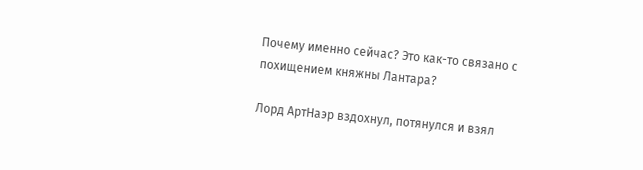Почему именно сейчас? Это как-то связано с похищением княжны Лантара?

Лорд АртНаэр вздохнул, потянулся и взял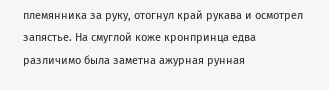племянника за руку, отогнул край рукава и осмотрел запястье. На смуглой коже кронпринца едва различимо была заметна ажурная рунная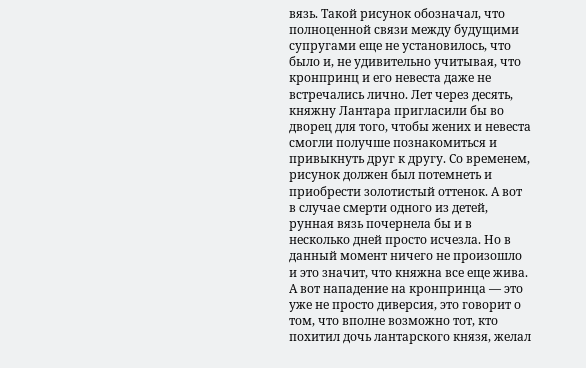вязь. Такой рисунок обозначал, что полноценной связи между будущими супругами еще не установилось, что было и, не удивительно учитывая, что кронпринц и его невеста даже не встречались лично. Лет через десять, княжну Лантара пригласили бы во дворец для того, чтобы жених и невеста смогли получше познакомиться и привыкнуть друг к другу. Со временем, рисунок должен был потемнеть и приобрести золотистый оттенок. А вот в случае смерти одного из детей, рунная вязь почернела бы и в несколько дней просто исчезла. Но в данный момент ничего не произошло и это значит, что княжна все еще жива. А вот нападение на кронпринца — это уже не просто диверсия, это говорит о том, что вполне возможно тот, кто похитил дочь лантарского князя, желал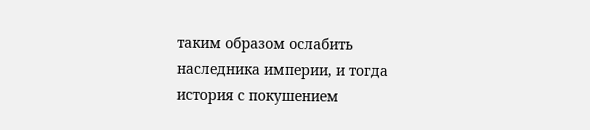таким образом ослабить наследника империи, и тогда история с покушением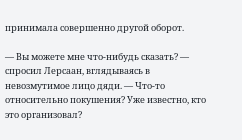принимала совершенно другой оборот.

— Вы можете мне что-нибудь сказать? — спросил Лерсаан, вглядываясь в невозмутимое лицо дяди. — Что-то относительно покушения? Уже известно, кто это организовал?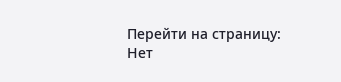Перейти на страницу:
Нет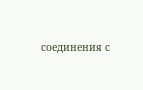соединения с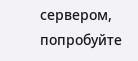сервером, попробуйте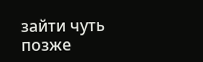зайти чуть позже